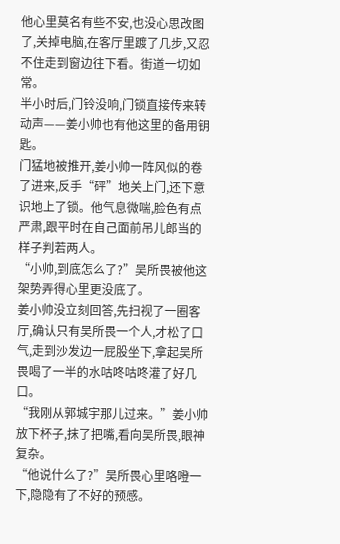他心里莫名有些不安,也没心思改图了,关掉电脑,在客厅里踱了几步,又忍不住走到窗边往下看。街道一切如常。
半小时后,门铃没响,门锁直接传来转动声——姜小帅也有他这里的备用钥匙。
门猛地被推开,姜小帅一阵风似的卷了进来,反手“砰”地关上门,还下意识地上了锁。他气息微喘,脸色有点严肃,跟平时在自己面前吊儿郎当的样子判若两人。
“小帅,到底怎么了?”吴所畏被他这架势弄得心里更没底了。
姜小帅没立刻回答,先扫视了一圈客厅,确认只有吴所畏一个人,才松了口气,走到沙发边一屁股坐下,拿起吴所畏喝了一半的水咕咚咕咚灌了好几口。
“我刚从郭城宇那儿过来。”姜小帅放下杯子,抹了把嘴,看向吴所畏,眼神复杂。
“他说什么了?”吴所畏心里咯噔一下,隐隐有了不好的预感。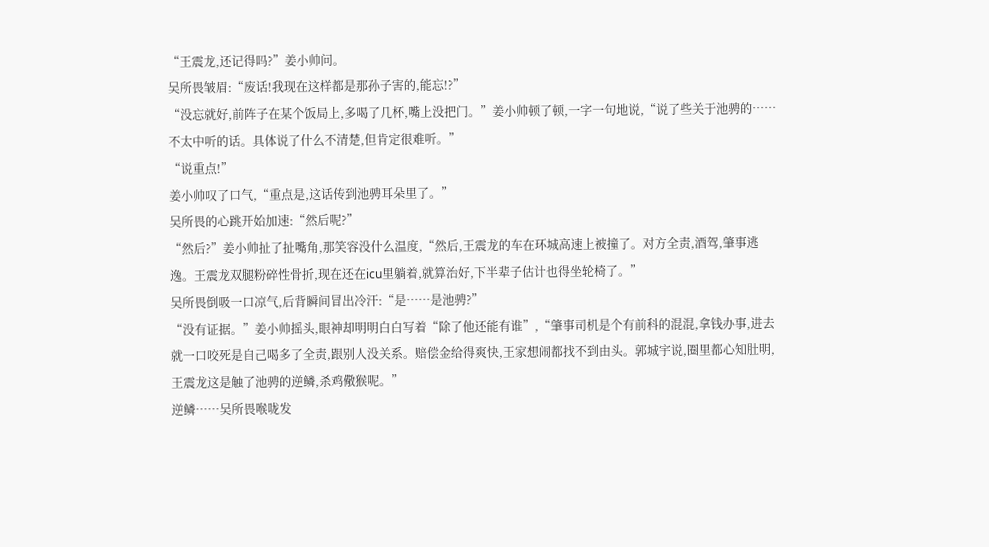“王震龙,还记得吗?”姜小帅问。
吴所畏皱眉:“废话!我现在这样都是那孙子害的,能忘!?”
“没忘就好,前阵子在某个饭局上,多喝了几杯,嘴上没把门。”姜小帅顿了顿,一字一句地说,“说了些关于池骋的……不太中听的话。具体说了什么不清楚,但肯定很难听。”
“说重点!”
姜小帅叹了口气,“重点是,这话传到池骋耳朵里了。”
吴所畏的心跳开始加速:“然后呢?”
“然后?”姜小帅扯了扯嘴角,那笑容没什么温度,“然后,王震龙的车在环城高速上被撞了。对方全责,酒驾,肇事逃逸。王震龙双腿粉碎性骨折,现在还在icu里躺着,就算治好,下半辈子估计也得坐轮椅了。”
吴所畏倒吸一口凉气,后背瞬间冒出冷汗:“是……是池骋?”
“没有证据。”姜小帅摇头,眼神却明明白白写着“除了他还能有谁”,“肇事司机是个有前科的混混,拿钱办事,进去就一口咬死是自己喝多了全责,跟别人没关系。赔偿金给得爽快,王家想闹都找不到由头。郭城宇说,圈里都心知肚明,王震龙这是触了池骋的逆鳞,杀鸡儆猴呢。”
逆鳞……吴所畏喉咙发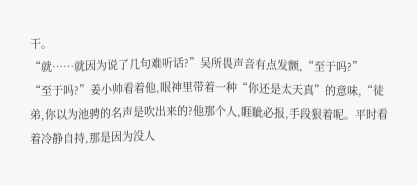干。
“就……就因为说了几句难听话?”吴所畏声音有点发颤,“至于吗?”
“至于吗?”姜小帅看着他,眼神里带着一种“你还是太天真”的意味,“徒弟,你以为池骋的名声是吹出来的?他那个人,睚眦必报,手段狠着呢。平时看着冷静自持,那是因为没人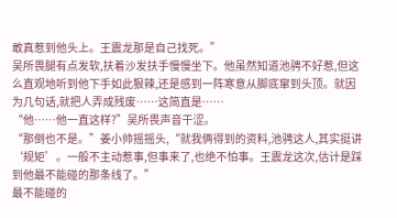敢真惹到他头上。王震龙那是自己找死。”
吴所畏腿有点发软,扶着沙发扶手慢慢坐下。他虽然知道池骋不好惹,但这么直观地听到他下手如此狠辣,还是感到一阵寒意从脚底窜到头顶。就因为几句话,就把人弄成残废……这简直是……
“他……他一直这样?”吴所畏声音干涩。
“那倒也不是。”姜小帅摇摇头,“就我俩得到的资料,池骋这人,其实挺讲‘规矩’。一般不主动惹事,但事来了,也绝不怕事。王震龙这次,估计是踩到他最不能碰的那条线了。”
最不能碰的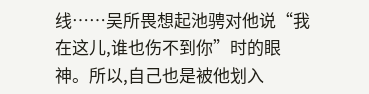线……吴所畏想起池骋对他说“我在这儿,谁也伤不到你”时的眼神。所以,自己也是被他划入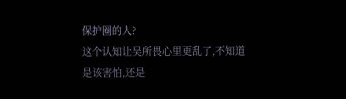保护圈的人?
这个认知让吴所畏心里更乱了,不知道是该害怕,还是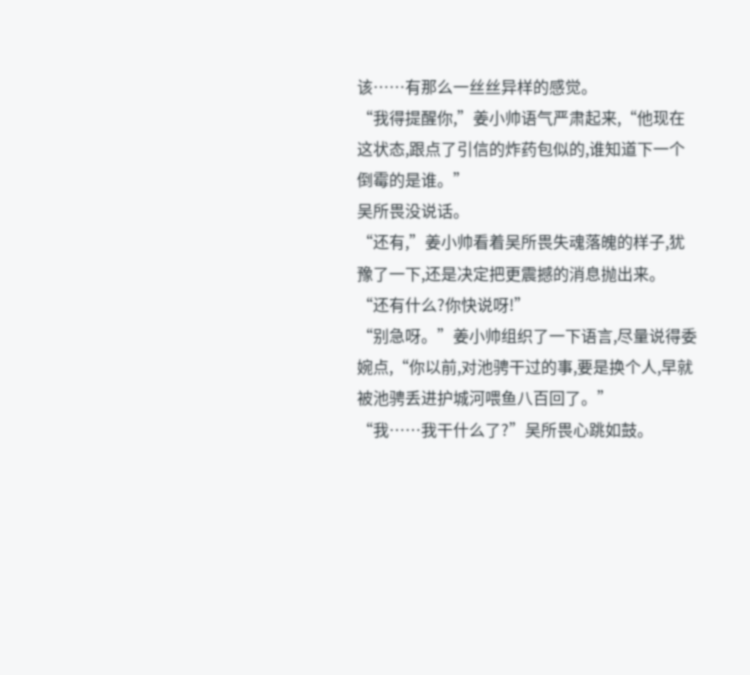该……有那么一丝丝异样的感觉。
“我得提醒你,”姜小帅语气严肃起来,“他现在这状态,跟点了引信的炸药包似的,谁知道下一个倒霉的是谁。”
吴所畏没说话。
“还有,”姜小帅看着吴所畏失魂落魄的样子,犹豫了一下,还是决定把更震撼的消息抛出来。
“还有什么?你快说呀!”
“别急呀。”姜小帅组织了一下语言,尽量说得委婉点,“你以前,对池骋干过的事,要是换个人,早就被池骋丢进护城河喂鱼八百回了。”
“我……我干什么了?”吴所畏心跳如鼓。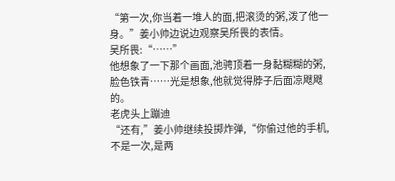“第一次,你当着一堆人的面,把滚烫的粥,泼了他一身。”姜小帅边说边观察吴所畏的表情。
吴所畏:“……”
他想象了一下那个画面,池骋顶着一身黏糊糊的粥,脸色铁青……光是想象,他就觉得脖子后面凉飕飕的。
老虎头上蹦迪
“还有,”姜小帅继续投掷炸弹,“你偷过他的手机,不是一次,是两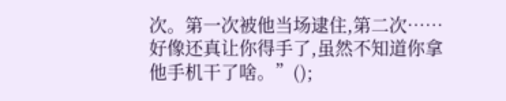次。第一次被他当场逮住,第二次……好像还真让你得手了,虽然不知道你拿他手机干了啥。”();